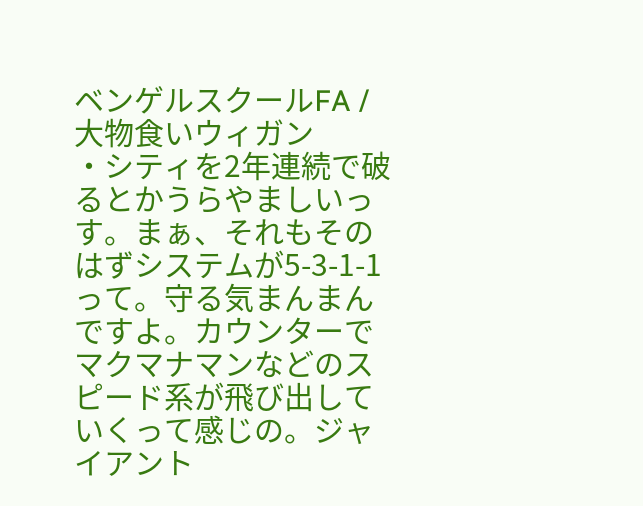ベンゲルスクールFA / 大物食いウィガン
・シティを2年連続で破るとかうらやましいっす。まぁ、それもそのはずシステムが5-3-1-1って。守る気まんまんですよ。カウンターでマクマナマンなどのスピード系が飛び出していくって感じの。ジャイアント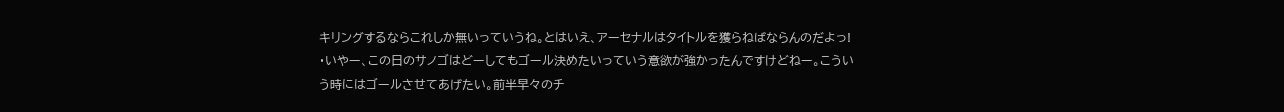キリングするならこれしか無いっていうね。とはいえ、アーセナルはタイトルを獲らねばならんのだよっ!
・いやー、この日のサノゴはどーしてもゴール決めたいっていう意欲が強かったんですけどねー。こういう時にはゴールさせてあげたい。前半早々のチ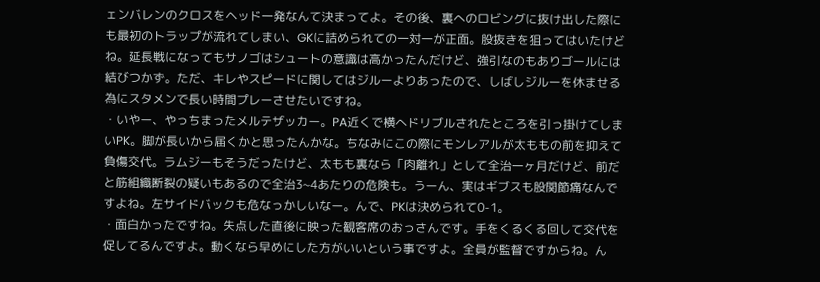ェンバレンのクロスをヘッド一発なんて決まってよ。その後、裏へのロビングに抜け出した際にも最初のトラップが流れてしまい、GKに詰められての一対一が正面。股抜きを狙ってはいたけどね。延長戦になってもサノゴはシュートの意識は高かったんだけど、強引なのもありゴールには結びつかず。ただ、キレやスピードに関してはジルーよりあったので、しばしジルーを休ませる為にスタメンで長い時間プレーさせたいですね。
・いやー、やっちまったメルテザッカー。PA近くで横へドリブルされたところを引っ掛けてしまいPK。脚が長いから届くかと思ったんかな。ちなみにこの際にモンレアルが太ももの前を抑えて負傷交代。ラムジーもそうだったけど、太もも裏なら「肉離れ」として全治一ヶ月だけど、前だと筋組織断裂の疑いもあるので全治3~4あたりの危険も。うーん、実はギブスも股関節痛なんですよね。左サイドバックも危なっかしいなー。んで、PKは決められて0-1。
・面白かったですね。失点した直後に映った観客席のおっさんです。手をくるくる回して交代を促してるんですよ。動くなら早めにした方がいいという事ですよ。全員が監督ですからね。ん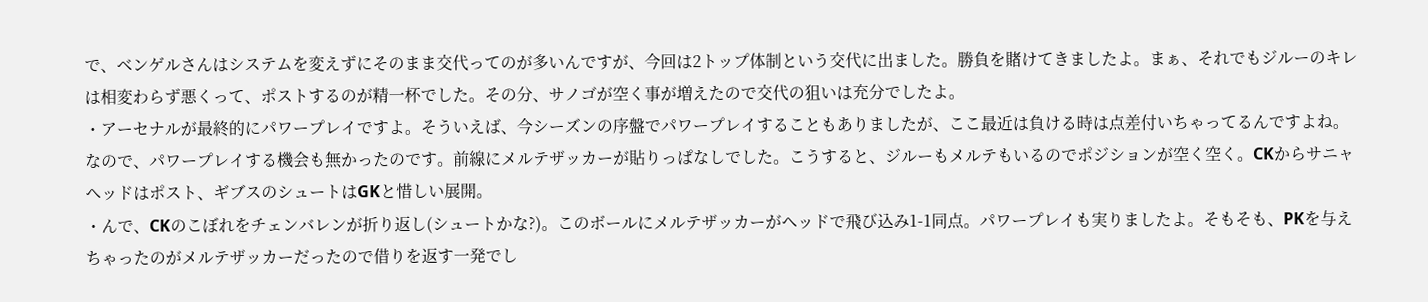で、ベンゲルさんはシステムを変えずにそのまま交代ってのが多いんですが、今回は2トップ体制という交代に出ました。勝負を賭けてきましたよ。まぁ、それでもジルーのキレは相変わらず悪くって、ポストするのが精一杯でした。その分、サノゴが空く事が増えたので交代の狙いは充分でしたよ。
・アーセナルが最終的にパワープレイですよ。そういえば、今シーズンの序盤でパワープレイすることもありましたが、ここ最近は負ける時は点差付いちゃってるんですよね。なので、パワープレイする機会も無かったのです。前線にメルテザッカーが貼りっぱなしでした。こうすると、ジルーもメルテもいるのでポジションが空く空く。CKからサニャヘッドはポスト、ギブスのシュートはGKと惜しい展開。
・んで、CKのこぼれをチェンバレンが折り返し(シュートかな?)。このボールにメルテザッカーがヘッドで飛び込み1-1同点。パワープレイも実りましたよ。そもそも、PKを与えちゃったのがメルテザッカーだったので借りを返す一発でし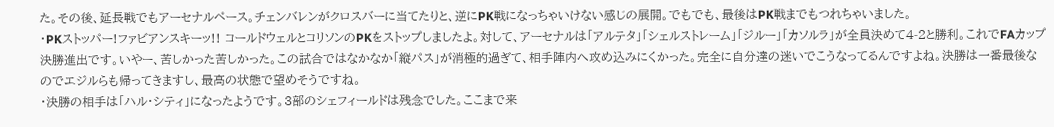た。その後、延長戦でもアーセナルペース。チェンバレンがクロスバーに当てたりと、逆にPK戦になっちゃいけない感じの展開。でもでも、最後はPK戦までもつれちゃいました。
・PKストッパー!ファビアンスキーッ!! コールドウェルとコリソンのPKをストップしましたよ。対して、アーセナルは「アルテタ」「シェルストレーム」「ジルー」「カソルラ」が全員決めて4-2と勝利。これでFAカップ決勝進出です。いやー、苦しかった苦しかった。この試合ではなかなか「縦パス」が消極的過ぎて、相手陣内へ攻め込みにくかった。完全に自分達の迷いでこうなってるんですよね。決勝は一番最後なのでエジルらも帰ってきますし、最高の状態で望めそうですね。
・決勝の相手は「ハル・シティ」になったようです。3部のシェフィールドは残念でした。ここまで来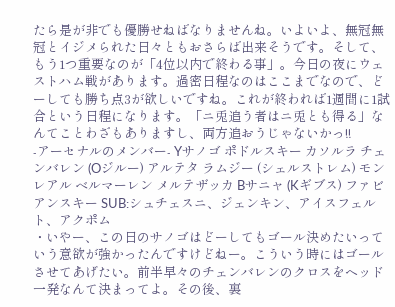たら是が非でも優勝せねばなりませんね。いよいよ、無冠無冠とイジメられた日々ともおさらば出来そうです。そして、もう1つ重要なのが「4位以内で終わる事」。今日の夜にウェストハム戦があります。過密日程なのはここまでなので、どーしても勝ち点3が欲しいですね。これが終われば1週間に1試合という日程になります。「ニ兎追う者はニ兎とも得る」なんてことわざもありますし、両方追おうじゃないかっ!!
-アーセナルのメンバー- Yサノゴ ポドルスキー カソルラ チェンバレン (Oジルー) アルテタ ラムジー (シェルストレム) モンレアル ベルマーレン メルテザッカ Bサニャ (Kギブス) ファビアンスキー SUB:シュチェスニ、ジェンキン、アイスフェルト、アクポム
・いやー、この日のサノゴはどーしてもゴール決めたいっていう意欲が強かったんですけどねー。こういう時にはゴールさせてあげたい。前半早々のチェンバレンのクロスをヘッド一発なんて決まってよ。その後、裏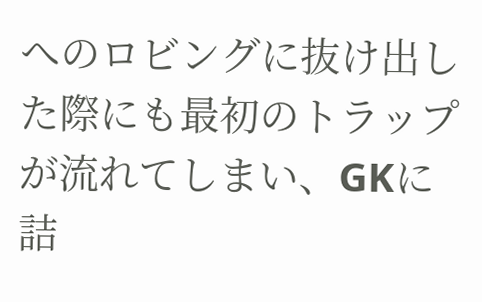へのロビングに抜け出した際にも最初のトラップが流れてしまい、GKに詰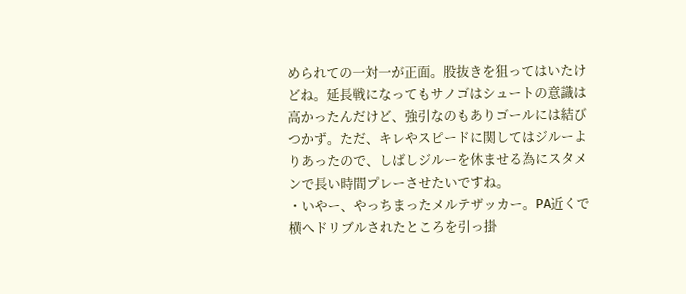められての一対一が正面。股抜きを狙ってはいたけどね。延長戦になってもサノゴはシュートの意識は高かったんだけど、強引なのもありゴールには結びつかず。ただ、キレやスピードに関してはジルーよりあったので、しばしジルーを休ませる為にスタメンで長い時間プレーさせたいですね。
・いやー、やっちまったメルテザッカー。PA近くで横へドリブルされたところを引っ掛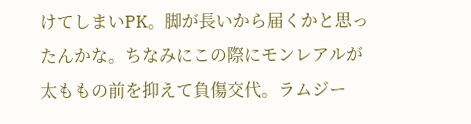けてしまいPK。脚が長いから届くかと思ったんかな。ちなみにこの際にモンレアルが太ももの前を抑えて負傷交代。ラムジー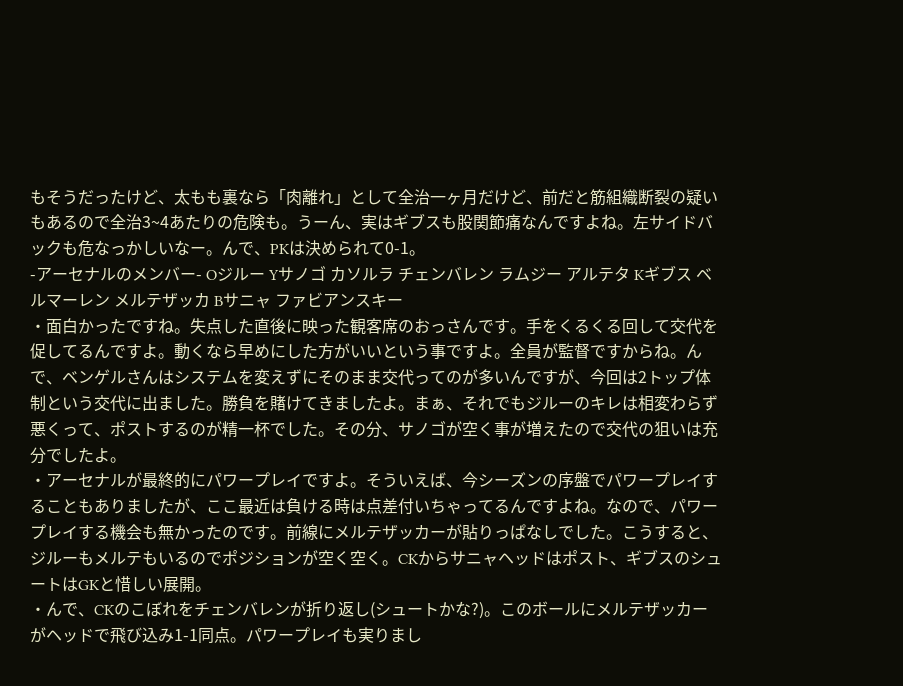もそうだったけど、太もも裏なら「肉離れ」として全治一ヶ月だけど、前だと筋組織断裂の疑いもあるので全治3~4あたりの危険も。うーん、実はギブスも股関節痛なんですよね。左サイドバックも危なっかしいなー。んで、PKは決められて0-1。
-アーセナルのメンバー- Oジルー Yサノゴ カソルラ チェンバレン ラムジー アルテタ Kギブス ベルマーレン メルテザッカ Bサニャ ファビアンスキー
・面白かったですね。失点した直後に映った観客席のおっさんです。手をくるくる回して交代を促してるんですよ。動くなら早めにした方がいいという事ですよ。全員が監督ですからね。んで、ベンゲルさんはシステムを変えずにそのまま交代ってのが多いんですが、今回は2トップ体制という交代に出ました。勝負を賭けてきましたよ。まぁ、それでもジルーのキレは相変わらず悪くって、ポストするのが精一杯でした。その分、サノゴが空く事が増えたので交代の狙いは充分でしたよ。
・アーセナルが最終的にパワープレイですよ。そういえば、今シーズンの序盤でパワープレイすることもありましたが、ここ最近は負ける時は点差付いちゃってるんですよね。なので、パワープレイする機会も無かったのです。前線にメルテザッカーが貼りっぱなしでした。こうすると、ジルーもメルテもいるのでポジションが空く空く。CKからサニャヘッドはポスト、ギブスのシュートはGKと惜しい展開。
・んで、CKのこぼれをチェンバレンが折り返し(シュートかな?)。このボールにメルテザッカーがヘッドで飛び込み1-1同点。パワープレイも実りまし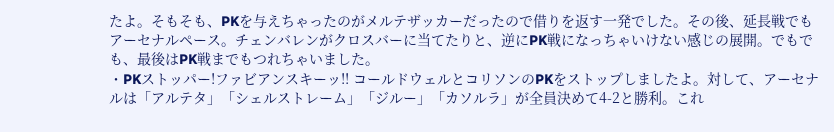たよ。そもそも、PKを与えちゃったのがメルテザッカーだったので借りを返す一発でした。その後、延長戦でもアーセナルペース。チェンバレンがクロスバーに当てたりと、逆にPK戦になっちゃいけない感じの展開。でもでも、最後はPK戦までもつれちゃいました。
・PKストッパー!ファビアンスキーッ!! コールドウェルとコリソンのPKをストップしましたよ。対して、アーセナルは「アルテタ」「シェルストレーム」「ジルー」「カソルラ」が全員決めて4-2と勝利。これ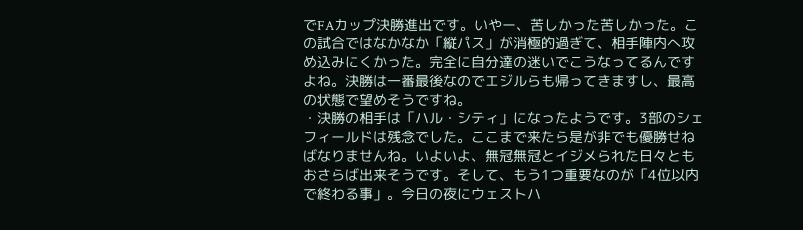でFAカップ決勝進出です。いやー、苦しかった苦しかった。この試合ではなかなか「縦パス」が消極的過ぎて、相手陣内へ攻め込みにくかった。完全に自分達の迷いでこうなってるんですよね。決勝は一番最後なのでエジルらも帰ってきますし、最高の状態で望めそうですね。
・決勝の相手は「ハル・シティ」になったようです。3部のシェフィールドは残念でした。ここまで来たら是が非でも優勝せねばなりませんね。いよいよ、無冠無冠とイジメられた日々ともおさらば出来そうです。そして、もう1つ重要なのが「4位以内で終わる事」。今日の夜にウェストハ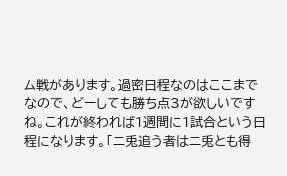ム戦があります。過密日程なのはここまでなので、どーしても勝ち点3が欲しいですね。これが終われば1週間に1試合という日程になります。「ニ兎追う者はニ兎とも得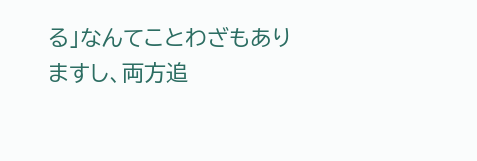る」なんてことわざもありますし、両方追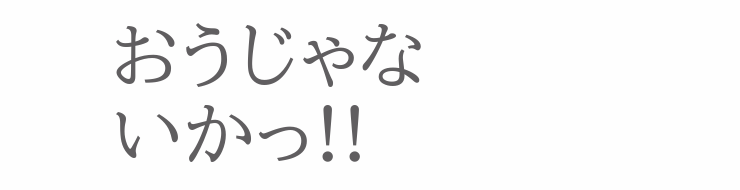おうじゃないかっ!!